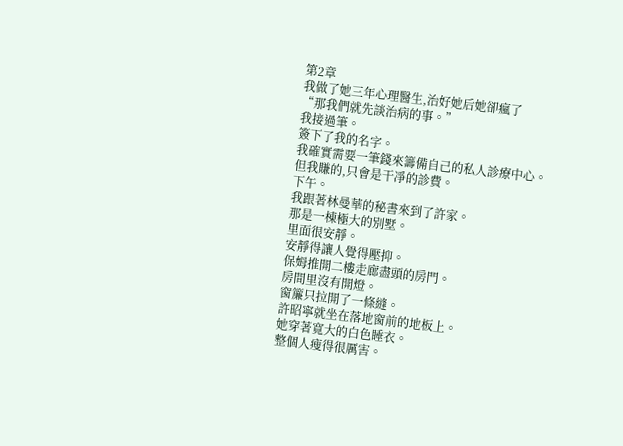第2章
我做了她三年心理醫生,治好她后她卻瘋了
“那我們就先談治病的事。”
我接過筆。
簽下了我的名字。
我確實需要一筆錢來籌備自己的私人診療中心。
但我賺的,只會是干凈的診費。
下午。
我跟著林曼華的秘書來到了許家。
那是一棟極大的別墅。
里面很安靜。
安靜得讓人覺得壓抑。
保姆推開二樓走廊盡頭的房門。
房間里沒有開燈。
窗簾只拉開了一條縫。
許昭寧就坐在落地窗前的地板上。
她穿著寬大的白色睡衣。
整個人瘦得很厲害。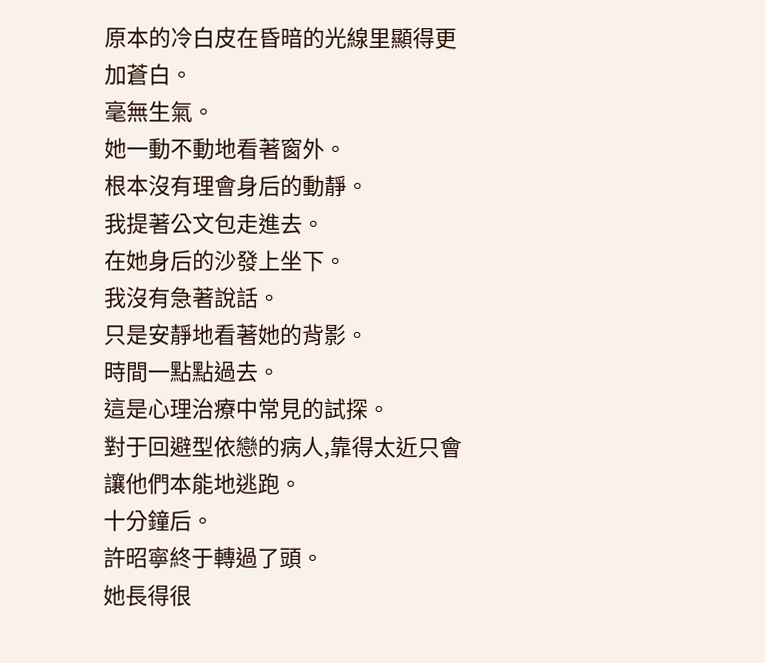原本的冷白皮在昏暗的光線里顯得更加蒼白。
毫無生氣。
她一動不動地看著窗外。
根本沒有理會身后的動靜。
我提著公文包走進去。
在她身后的沙發上坐下。
我沒有急著說話。
只是安靜地看著她的背影。
時間一點點過去。
這是心理治療中常見的試探。
對于回避型依戀的病人,靠得太近只會讓他們本能地逃跑。
十分鐘后。
許昭寧終于轉過了頭。
她長得很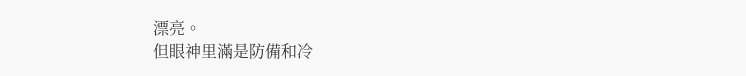漂亮。
但眼神里滿是防備和冷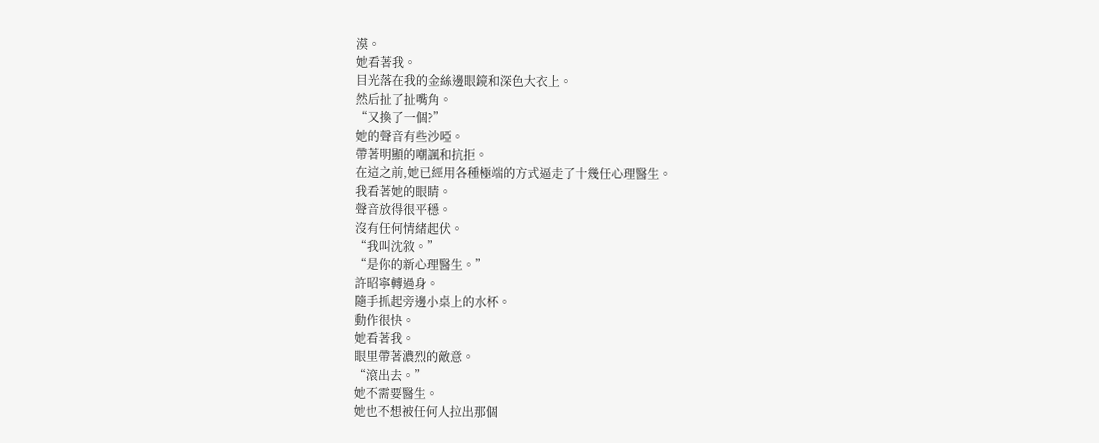漠。
她看著我。
目光落在我的金絲邊眼鏡和深色大衣上。
然后扯了扯嘴角。
“又換了一個?”
她的聲音有些沙啞。
帶著明顯的嘲諷和抗拒。
在這之前,她已經用各種極端的方式逼走了十幾任心理醫生。
我看著她的眼睛。
聲音放得很平穩。
沒有任何情緒起伏。
“我叫沈敘。”
“是你的新心理醫生。”
許昭寧轉過身。
隨手抓起旁邊小桌上的水杯。
動作很快。
她看著我。
眼里帶著濃烈的敵意。
“滾出去。”
她不需要醫生。
她也不想被任何人拉出那個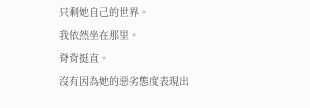只剩她自己的世界。
我依然坐在那里。
脊背挺直。
沒有因為她的惡劣態度表現出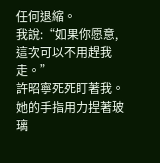任何退縮。
我說:“如果你愿意,這次可以不用趕我走。”
許昭寧死死盯著我。
她的手指用力捏著玻璃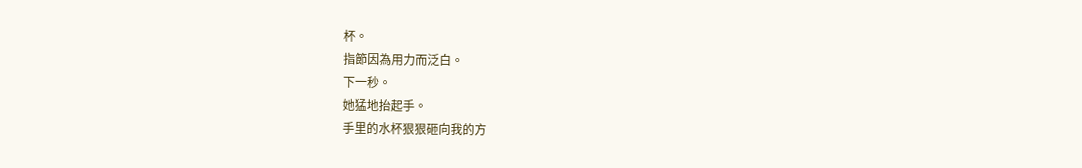杯。
指節因為用力而泛白。
下一秒。
她猛地抬起手。
手里的水杯狠狠砸向我的方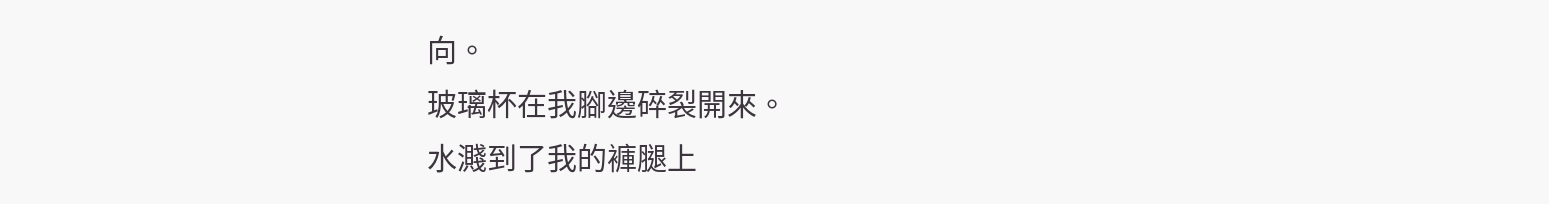向。
玻璃杯在我腳邊碎裂開來。
水濺到了我的褲腿上